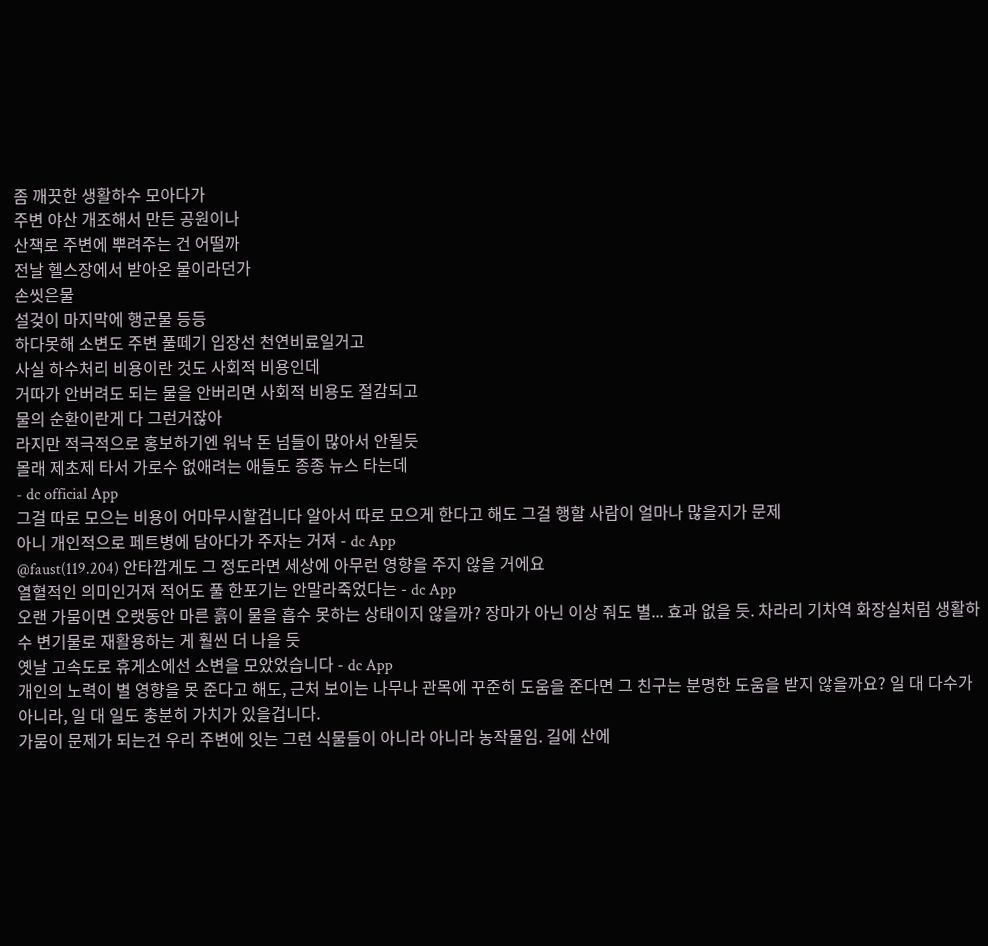좀 깨끗한 생활하수 모아다가
주변 야산 개조해서 만든 공원이나
산책로 주변에 뿌려주는 건 어떨까
전날 헬스장에서 받아온 물이라던가
손씻은물
설겆이 마지막에 행군물 등등
하다못해 소변도 주변 풀떼기 입장선 천연비료일거고
사실 하수처리 비용이란 것도 사회적 비용인데
거따가 안버려도 되는 물을 안버리면 사회적 비용도 절감되고
물의 순환이란게 다 그런거잖아
라지만 적극적으로 홍보하기엔 워낙 돈 넘들이 많아서 안될듯
몰래 제초제 타서 가로수 없애려는 애들도 종종 뉴스 타는데
- dc official App
그걸 따로 모으는 비용이 어마무시할겁니다 알아서 따로 모으게 한다고 해도 그걸 행할 사람이 얼마나 많을지가 문제
아니 개인적으로 페트병에 담아다가 주자는 거져 - dc App
@faust(119.204) 안타깝게도 그 정도라면 세상에 아무런 영향을 주지 않을 거에요
열혈적인 의미인거져 적어도 풀 한포기는 안말라죽었다는 - dc App
오랜 가뭄이면 오랫동안 마른 흙이 물을 흡수 못하는 상태이지 않을까? 장마가 아닌 이상 줘도 별... 효과 없을 듯. 차라리 기차역 화장실처럼 생활하수 변기물로 재활용하는 게 훨씬 더 나을 듯
옛날 고속도로 휴게소에선 소변을 모았었습니다 - dc App
개인의 노력이 별 영향을 못 준다고 해도, 근처 보이는 나무나 관목에 꾸준히 도움을 준다면 그 친구는 분명한 도움을 받지 않을까요? 일 대 다수가 아니라, 일 대 일도 충분히 가치가 있을겁니다.
가뭄이 문제가 되는건 우리 주변에 잇는 그런 식물들이 아니라 아니라 농작물임. 길에 산에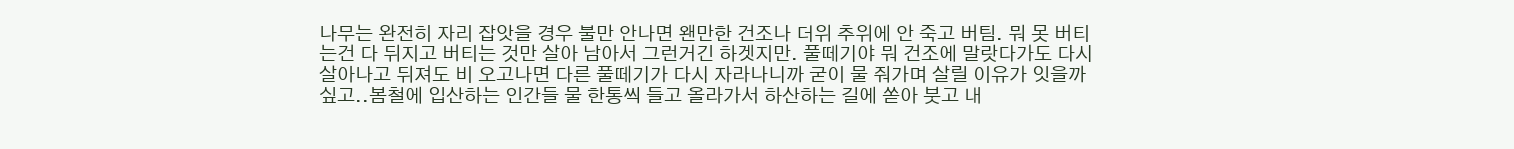나무는 완전히 자리 잡앗을 경우 불만 안나면 왠만한 건조나 더위 추위에 안 죽고 버팀. 뭐 못 버티는건 다 뒤지고 버티는 것만 살아 남아서 그런거긴 하겟지만. 풀떼기야 뭐 건조에 말랏다가도 다시 살아나고 뒤져도 비 오고나면 다른 풀떼기가 다시 자라나니까 굳이 물 줘가며 살릴 이유가 잇을까 싶고..봄철에 입산하는 인간들 물 한통씩 들고 올라가서 하산하는 길에 쏟아 붓고 내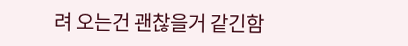려 오는건 괜찮을거 같긴함